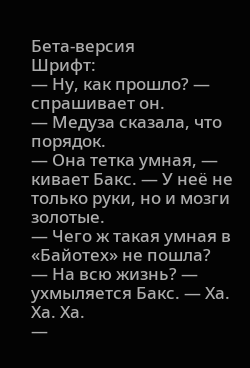Бета-версия
Шрифт:
— Ну, как прошло? — спрашивает он.
— Медуза сказала, что порядок.
— Она тетка умная, — кивает Бакс. — У неё не только руки, но и мозги золотые.
— Чего ж такая умная в «Байотех» не пошла?
— На всю жизнь? — ухмыляется Бакс. — Ха. Ха. Ха.
—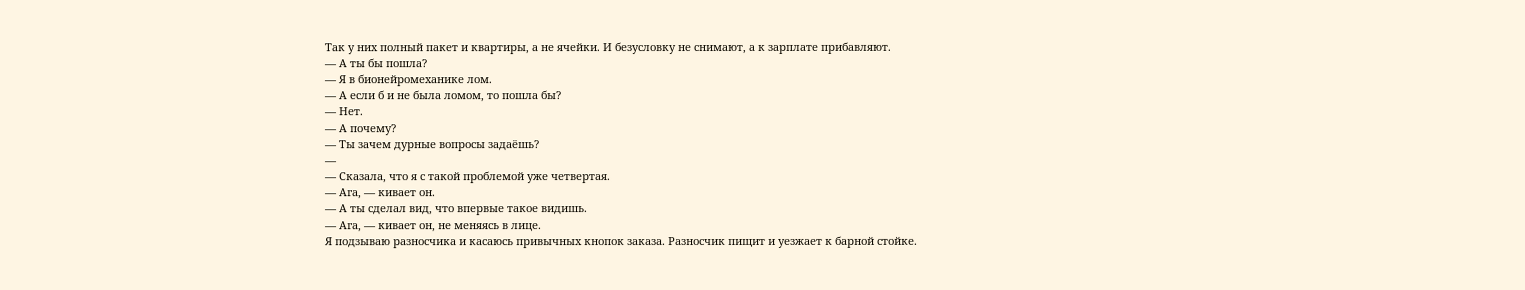Так у них полный пакет и квартиры, а не ячейки. И безусловку не снимают, а к зарплате прибавляют.
— А ты бы пошла?
— Я в бионейромеханике лом.
— А если б и не была ломом, то пошла бы?
— Нет.
— А почему?
— Ты зачем дурные вопросы задаёшь?
—
— Сказала, что я с такой проблемой уже четвертая.
— Ага, — кивает он.
— А ты сделал вид, что впервые такое видишь.
— Ага, — кивает он, не меняясь в лице.
Я подзываю разносчика и касаюсь привычных кнопок заказа. Разносчик пищит и уезжает к барной стойке.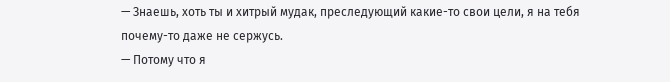— Знаешь, хоть ты и хитрый мудак, преследующий какие-то свои цели, я на тебя почему-то даже не сержусь.
— Потому что я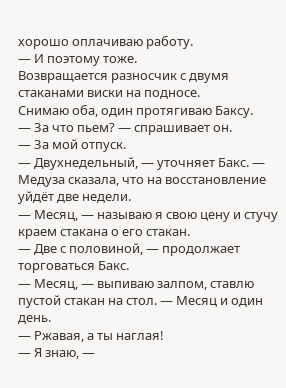хорошо оплачиваю работу.
— И поэтому тоже.
Возвращается разносчик с двумя стаканами виски на подносе.
Снимаю оба, один протягиваю Баксу.
— За что пьем? — спрашивает он.
— За мой отпуск.
— Двухнедельный, — уточняет Бакс. — Медуза сказала, что на восстановление уйдёт две недели.
— Месяц, — называю я свою цену и стучу краем стакана о его стакан.
— Две с половиной, — продолжает торговаться Бакс.
— Месяц, — выпиваю залпом, ставлю пустой стакан на стол. — Месяц и один день.
— Ржавая, а ты наглая!
— Я знаю, —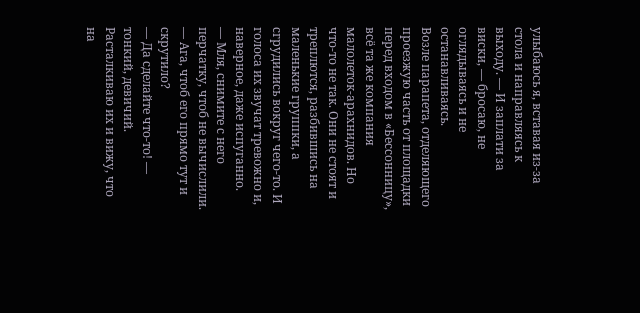улыбаюсь я, вставая из-за стола и направляясь к выходу. — И заплати за виски, — бросаю, не оглядываясь и не останавливаясь.
Возле парапета, отделяющего проезжую часть от площадки перед входом в «Бессонницу», всё та же компания малолеток-арахнидов. Но что-то не так. Они не стоят и треплются, разбившись на маленькие группки, а сгрудились вокруг чего-то. И голоса их звучат тревожно и, наверное, даже испуганно.
— Мля, снимите с него перчатку, чтоб не вычислили.
— Ага, чтоб его прямо тут и скрутило?
— Да сделайте что-то! — тонкий, девичий.
Расталкиваю их и вижу, что на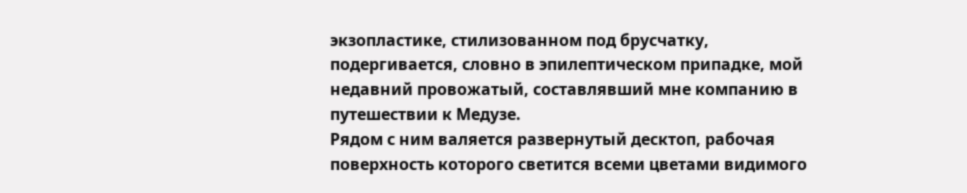экзопластике, стилизованном под брусчатку, подергивается, словно в эпилептическом припадке, мой недавний провожатый, составлявший мне компанию в путешествии к Медузе.
Рядом с ним валяется развернутый десктоп, рабочая поверхность которого светится всеми цветами видимого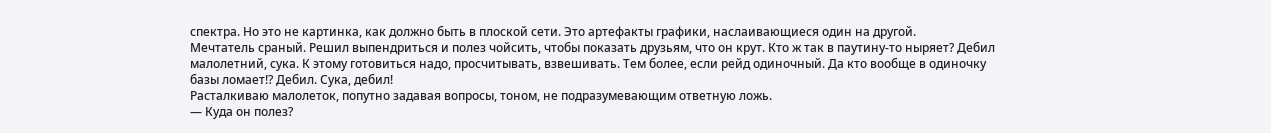спектра. Но это не картинка, как должно быть в плоской сети. Это артефакты графики, наслаивающиеся один на другой.
Мечтатель сраный. Решил выпендриться и полез чойсить, чтобы показать друзьям, что он крут. Кто ж так в паутину-то ныряет? Дебил малолетний, сука. К этому готовиться надо, просчитывать, взвешивать. Тем более, если рейд одиночный. Да кто вообще в одиночку базы ломает!? Дебил. Сука, дебил!
Расталкиваю малолеток, попутно задавая вопросы, тоном, не подразумевающим ответную ложь.
— Куда он полез?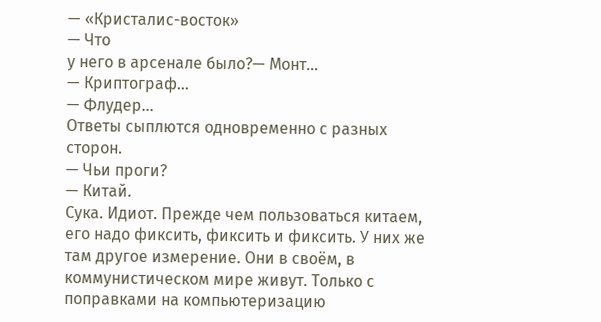— «Кристалис-восток»
— Что
у него в арсенале было?— Монт…
— Криптограф…
— Флудер…
Ответы сыплются одновременно с разных сторон.
— Чьи проги?
— Китай.
Сука. Идиот. Прежде чем пользоваться китаем, его надо фиксить, фиксить и фиксить. У них же там другое измерение. Они в своём, в коммунистическом мире живут. Только с поправками на компьютеризацию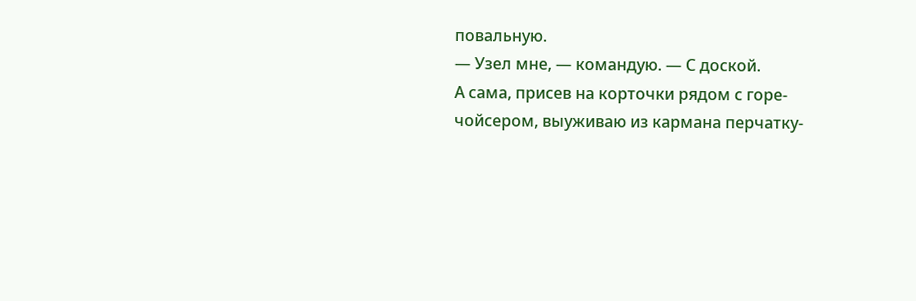повальную.
— Узел мне, — командую. — С доской.
А сама, присев на корточки рядом с горе-чойсером, выуживаю из кармана перчатку-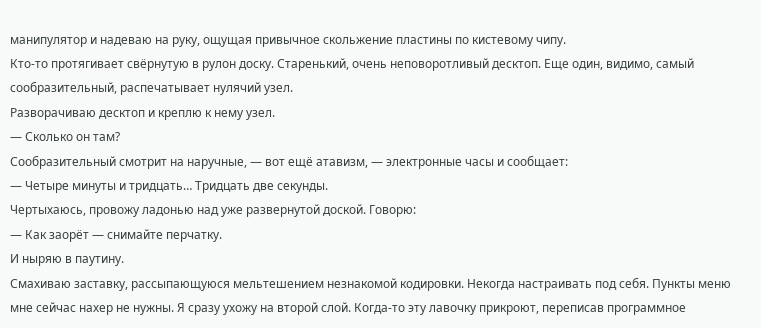манипулятор и надеваю на руку, ощущая привычное скольжение пластины по кистевому чипу.
Кто-то протягивает свёрнутую в рулон доску. Старенький, очень неповоротливый десктоп. Еще один, видимо, самый сообразительный, распечатывает нулячий узел.
Разворачиваю десктоп и креплю к нему узел.
— Сколько он там?
Сообразительный смотрит на наручные, — вот ещё атавизм, — электронные часы и сообщает:
— Четыре минуты и тридцать… Тридцать две секунды.
Чертыхаюсь, провожу ладонью над уже развернутой доской. Говорю:
— Как заорёт — снимайте перчатку.
И ныряю в паутину.
Смахиваю заставку, рассыпающуюся мельтешением незнакомой кодировки. Некогда настраивать под себя. Пункты меню мне сейчас нахер не нужны. Я сразу ухожу на второй слой. Когда-то эту лавочку прикроют, переписав программное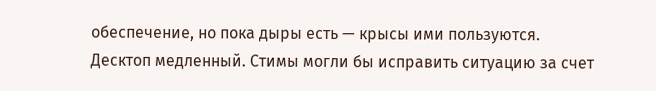обеспечение, но пока дыры есть — крысы ими пользуются.
Десктоп медленный. Стимы могли бы исправить ситуацию за счет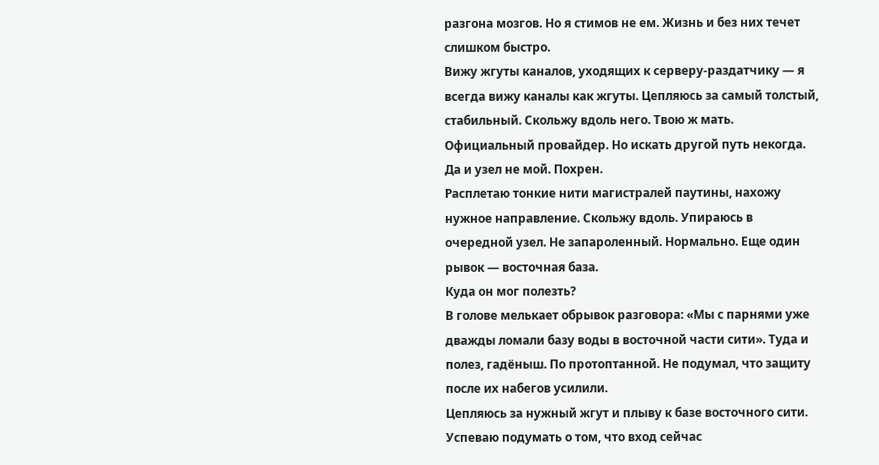разгона мозгов. Но я стимов не ем. Жизнь и без них течет слишком быстро.
Вижу жгуты каналов, уходящих к серверу-раздатчику — я всегда вижу каналы как жгуты. Цепляюсь за самый толстый, стабильный. Скольжу вдоль него. Твою ж мать. Официальный провайдер. Но искать другой путь некогда. Да и узел не мой. Похрен.
Расплетаю тонкие нити магистралей паутины, нахожу нужное направление. Скольжу вдоль. Упираюсь в очередной узел. Не запароленный. Нормально. Еще один рывок — восточная база.
Куда он мог полезть?
В голове мелькает обрывок разговора: «Мы с парнями уже дважды ломали базу воды в восточной части сити». Туда и полез, гадёныш. По протоптанной. Не подумал, что защиту после их набегов усилили.
Цепляюсь за нужный жгут и плыву к базе восточного сити. Успеваю подумать о том, что вход сейчас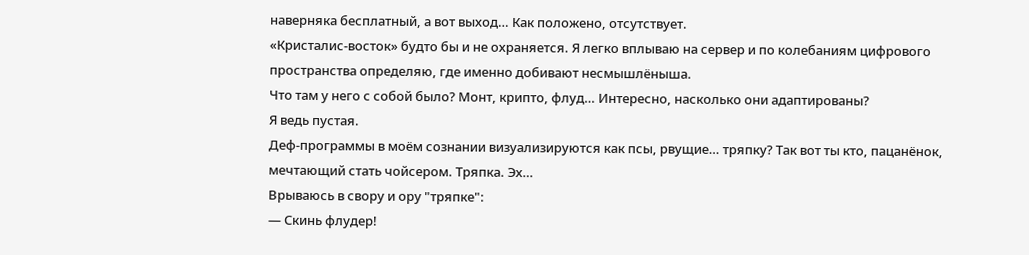наверняка бесплатный, а вот выход… Как положено, отсутствует.
«Кристалис-восток» будто бы и не охраняется. Я легко вплываю на сервер и по колебаниям цифрового пространства определяю, где именно добивают несмышлёныша.
Что там у него с собой было? Монт, крипто, флуд… Интересно, насколько они адаптированы?
Я ведь пустая.
Деф-программы в моём сознании визуализируются как псы, рвущие… тряпку? Так вот ты кто, пацанёнок, мечтающий стать чойсером. Тряпка. Эх…
Врываюсь в свору и ору "тряпке":
— Скинь флудер!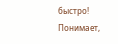быстро!
Понимает,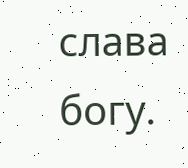слава богу.